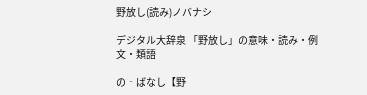野放し(読み)ノバナシ

デジタル大辞泉 「野放し」の意味・読み・例文・類語

の‐ばなし【野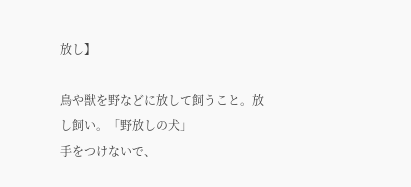放し】

鳥や獣を野などに放して飼うこと。放し飼い。「野放しの犬」
手をつけないで、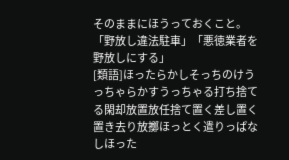そのままにほうっておくこと。「野放し違法駐車」「悪徳業者を野放しにする」
[類語]ほったらかしそっちのけうっちゃらかすうっちゃる打ち捨てる閑却放置放任捨て置く差し置く置き去り放擲ほっとく遣りっぱなしほった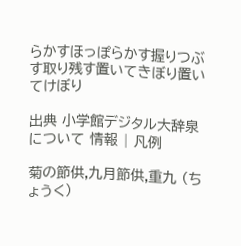らかすほっぽらかす握りつぶす取り残す置いてきぼり置いてけぼり

出典 小学館デジタル大辞泉について 情報 | 凡例

菊の節供,九月節供,重九 (ちょうく)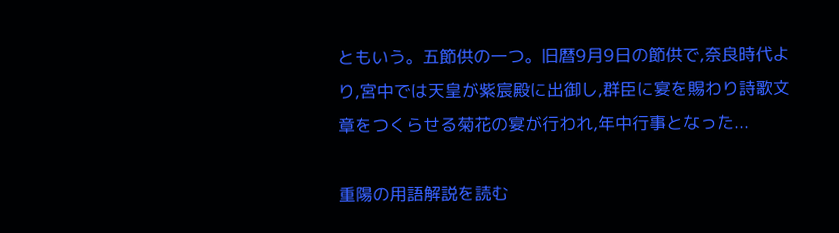ともいう。五節供の一つ。旧暦9月9日の節供で,奈良時代より,宮中では天皇が紫宸殿に出御し,群臣に宴を賜わり詩歌文章をつくらせる菊花の宴が行われ,年中行事となった...

重陽の用語解説を読む